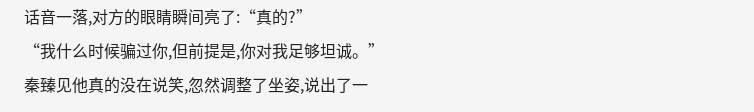话音一落,对方的眼睛瞬间亮了:“真的?”
“我什么时候骗过你,但前提是,你对我足够坦诚。”
秦臻见他真的没在说笑,忽然调整了坐姿,说出了一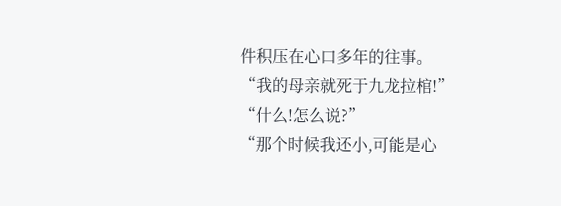件积压在心口多年的往事。
“我的母亲就死于九龙拉棺!”
“什么!怎么说?”
“那个时候我还小,可能是心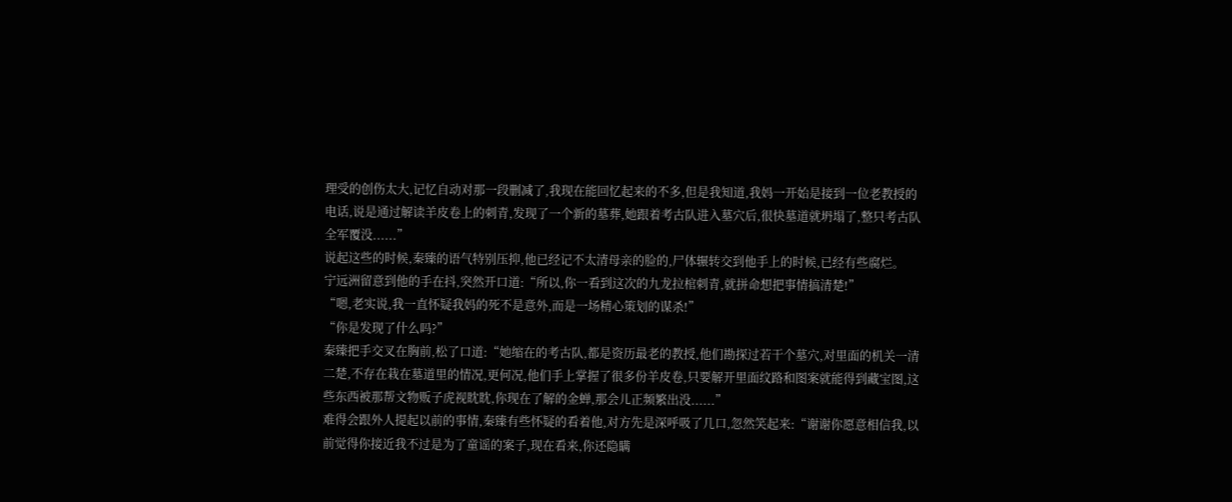理受的创伤太大,记忆自动对那一段删减了,我现在能回忆起来的不多,但是我知道,我妈一开始是接到一位老教授的电话,说是通过解读羊皮卷上的刺青,发现了一个新的墓葬,她跟着考古队进入墓穴后,很快墓道就坍塌了,整只考古队全军覆没......”
说起这些的时候,秦臻的语气特别压抑,他已经记不太清母亲的脸的,尸体辗转交到他手上的时候,已经有些腐烂。
宁远洲留意到他的手在抖,突然开口道:“所以,你一看到这次的九龙拉棺刺青,就拼命想把事情搞清楚!”
“嗯,老实说,我一直怀疑我妈的死不是意外,而是一场精心策划的谋杀!”
“你是发现了什么吗?”
秦臻把手交叉在胸前,松了口道:“她缩在的考古队,都是资历最老的教授,他们勘探过若干个墓穴,对里面的机关一清二楚,不存在栽在墓道里的情况,更何况,他们手上掌握了很多份羊皮卷,只要解开里面纹路和图案就能得到藏宝图,这些东西被那帮文物贩子虎视眈眈,你现在了解的金蝉,那会儿正频繁出没......”
难得会跟外人提起以前的事情,秦臻有些怀疑的看着他,对方先是深呼吸了几口,忽然笑起来:“谢谢你愿意相信我,以前觉得你接近我不过是为了童谣的案子,现在看来,你还隐瞒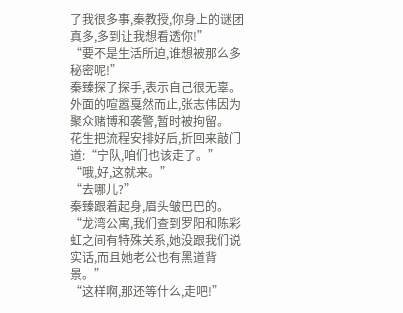了我很多事,秦教授,你身上的谜团真多,多到让我想看透你!”
“要不是生活所迫,谁想被那么多秘密呢!”
秦臻探了探手,表示自己很无辜。
外面的喧嚣戛然而止,张志伟因为聚众赌博和袭警,暂时被拘留。
花生把流程安排好后,折回来敲门道:“宁队,咱们也该走了。”
“哦,好,这就来。”
“去哪儿?”
秦臻跟着起身,眉头皱巴巴的。
“龙湾公寓,我们查到罗阳和陈彩虹之间有特殊关系,她没跟我们说实话,而且她老公也有黑道背景。”
“这样啊,那还等什么,走吧!”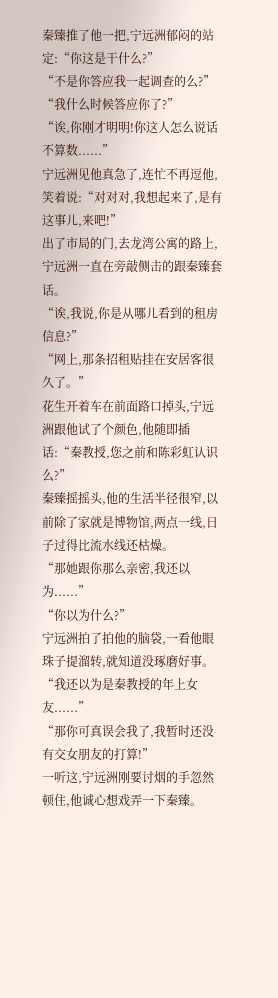秦臻推了他一把,宁远洲郁闷的站定:“你这是干什么?”
“不是你答应我一起调查的么?”
“我什么时候答应你了?”
“诶,你刚才明明!你这人怎么说话不算数......”
宁远洲见他真急了,连忙不再逗他,笑着说:“对对对,我想起来了,是有这事儿,来吧!”
出了市局的门,去龙湾公寓的路上,宁远洲一直在旁敲侧击的跟秦臻套话。
“诶,我说,你是从哪儿看到的租房信息?”
“网上,那条招租贴挂在安居客很久了。”
花生开着车在前面路口掉头,宁远洲跟他试了个颜色,他随即插话:“秦教授,您之前和陈彩虹认识么?”
秦臻摇摇头,他的生活半径很窄,以前除了家就是博物馆,两点一线,日子过得比流水线还枯燥。
“那她跟你那么亲密,我还以为......”
“你以为什么?”
宁远洲拍了拍他的脑袋,一看他眼珠子提溜转,就知道没琢磨好事。
“我还以为是秦教授的年上女友......”
“那你可真误会我了,我暂时还没有交女朋友的打算!”
一听这,宁远洲刚要讨烟的手忽然顿住,他诚心想戏弄一下秦臻。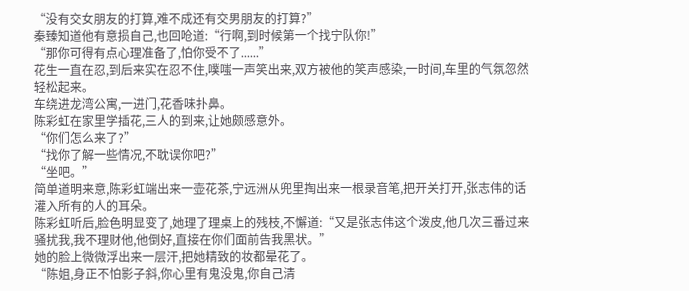“没有交女朋友的打算,难不成还有交男朋友的打算?”
秦臻知道他有意损自己,也回呛道:“行啊,到时候第一个找宁队你!”
“那你可得有点心理准备了,怕你受不了......”
花生一直在忍,到后来实在忍不住,噗嗤一声笑出来,双方被他的笑声感染,一时间,车里的气氛忽然轻松起来。
车绕进龙湾公寓,一进门,花香味扑鼻。
陈彩虹在家里学插花,三人的到来,让她颇感意外。
“你们怎么来了?”
“找你了解一些情况,不耽误你吧?”
“坐吧。”
简单道明来意,陈彩虹端出来一壶花茶,宁远洲从兜里掏出来一根录音笔,把开关打开,张志伟的话灌入所有的人的耳朵。
陈彩虹听后,脸色明显变了,她理了理桌上的残枝,不懈道:“又是张志伟这个泼皮,他几次三番过来骚扰我,我不理财他,他倒好,直接在你们面前告我黑状。”
她的脸上微微浮出来一层汗,把她精致的妆都晕花了。
“陈姐,身正不怕影子斜,你心里有鬼没鬼,你自己清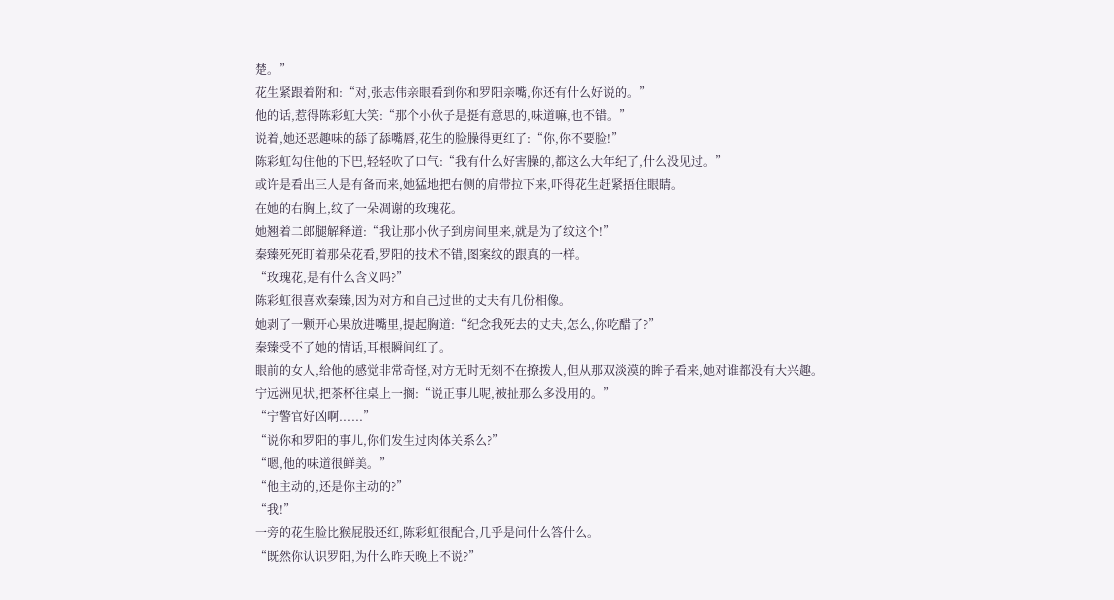楚。”
花生紧跟着附和:“对,张志伟亲眼看到你和罗阳亲嘴,你还有什么好说的。”
他的话,惹得陈彩虹大笑:“那个小伙子是挺有意思的,味道嘛,也不错。”
说着,她还恶趣味的舔了舔嘴唇,花生的脸臊得更红了:“你,你不要脸!”
陈彩虹勾住他的下巴,轻轻吹了口气:“我有什么好害臊的,都这么大年纪了,什么没见过。”
或许是看出三人是有备而来,她猛地把右侧的肩带拉下来,吓得花生赶紧捂住眼睛。
在她的右胸上,纹了一朵凋谢的玫瑰花。
她翘着二郎腿解释道:“我让那小伙子到房间里来,就是为了纹这个!”
秦臻死死盯着那朵花看,罗阳的技术不错,图案纹的跟真的一样。
“玫瑰花,是有什么含义吗?”
陈彩虹很喜欢秦臻,因为对方和自己过世的丈夫有几份相像。
她剥了一颗开心果放进嘴里,提起胸道:“纪念我死去的丈夫,怎么,你吃醋了?”
秦臻受不了她的情话,耳根瞬间红了。
眼前的女人,给他的感觉非常奇怪,对方无时无刻不在撩拨人,但从那双淡漠的眸子看来,她对谁都没有大兴趣。
宁远洲见状,把茶杯往桌上一搁:“说正事儿呢,被扯那么多没用的。”
“宁警官好凶啊......”
“说你和罗阳的事儿,你们发生过肉体关系么?”
“嗯,他的味道很鲜美。”
“他主动的,还是你主动的?”
“我!”
一旁的花生脸比猴屁股还红,陈彩虹很配合,几乎是问什么答什么。
“既然你认识罗阳,为什么昨天晚上不说?”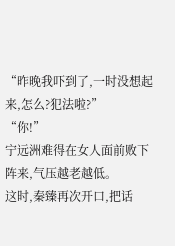“昨晚我吓到了,一时没想起来,怎么?犯法啦?”
“你!”
宁远洲难得在女人面前败下阵来,气压越老越低。
这时,秦臻再次开口,把话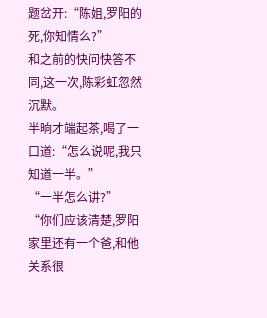题岔开:“陈姐,罗阳的死,你知情么?”
和之前的快问快答不同,这一次,陈彩虹忽然沉默。
半晌才端起茶,喝了一口道:“怎么说呢,我只知道一半。”
“一半怎么讲?”
“你们应该清楚,罗阳家里还有一个爸,和他关系很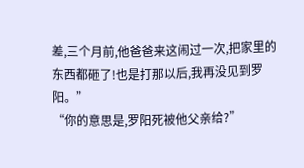差,三个月前,他爸爸来这闹过一次,把家里的东西都砸了!也是打那以后,我再没见到罗阳。”
“你的意思是,罗阳死被他父亲给?”